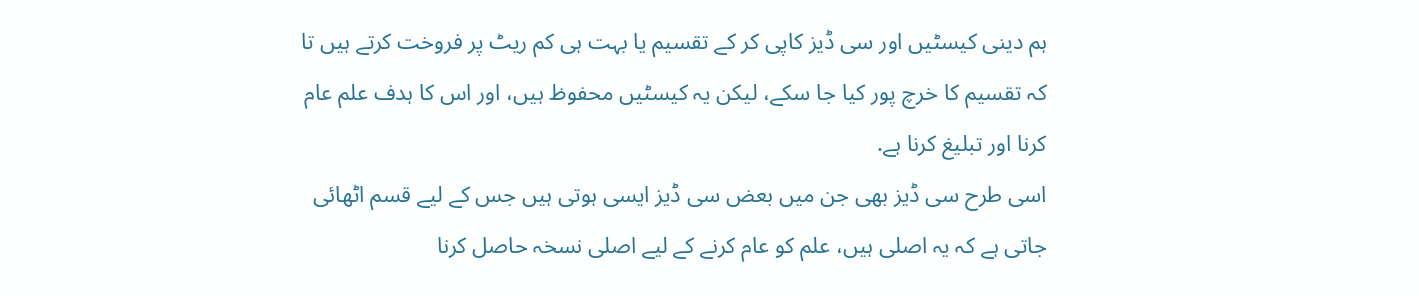ہم دينى كيسٹيں اور سى ڈيز كاپى كر كے تقسيم يا بہت ہى كم ريٹ پر فروخت كرتے ہيں تا كہ تقسيم كا خرچ پور كيا جا سكے، ليكن يہ كيسٹيں محفوظ ہيں، اور اس كا ہدف علم عام كرنا اور تبليغ كرنا ہے.
اسى طرح سى ڈيز بھى جن ميں بعض سى ڈيز ايسى ہوتى ہيں جس كے ليے قسم اٹھائى جاتى ہے كہ يہ اصلى ہيں، علم كو عام كرنے كے ليے اصلى نسخہ حاصل كرنا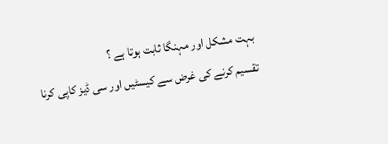بہت مشكل اور مہنگا ثابت ہوتا ہے ؟
تقسيم كرنے كى غرض سے كيسٹيں اور سى ڈيز كاپى كرنا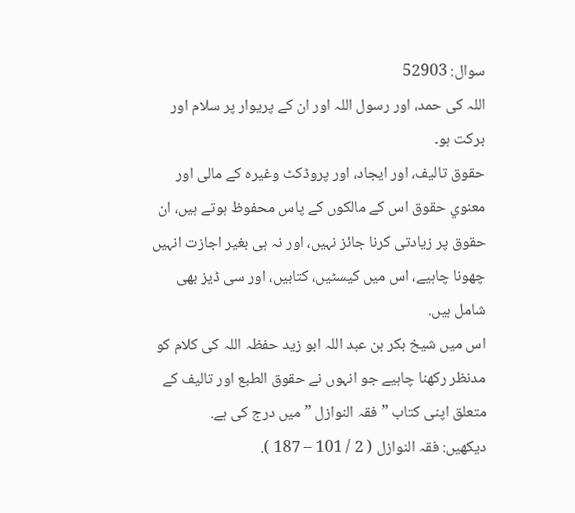سوال: 52903
اللہ کی حمد، اور رسول اللہ اور ان کے پریوار پر سلام اور برکت ہو۔
حقوق تاليف، اور ايجاد، اور پروڈكٹ وغيرہ كے مالى اور معنوي حقوق اس كے مالكوں كے پاس محفوظ ہوتے ہيں، ان حقوق پر زيادتى كرنا جائز نہيں، اور نہ ہى بغير اجازت انہيں چھونا چاہيے، اس ميں كيسٹيں، كتابيں، اور سى ڈيز بھى شامل ہيں.
اس ميں شيخ بكر بن عبد اللہ ابو زيد حفظہ اللہ كى كلام كو مدنظر ركھنا چاہيے جو انہوں نے حقوق الطبع اور تاليف كے متعلق اپنى كتاب ” فقہ النوازل ” ميں درج كى ہے.
ديكھيں: فقہ النوازل ( 2 / 101 – 187 ).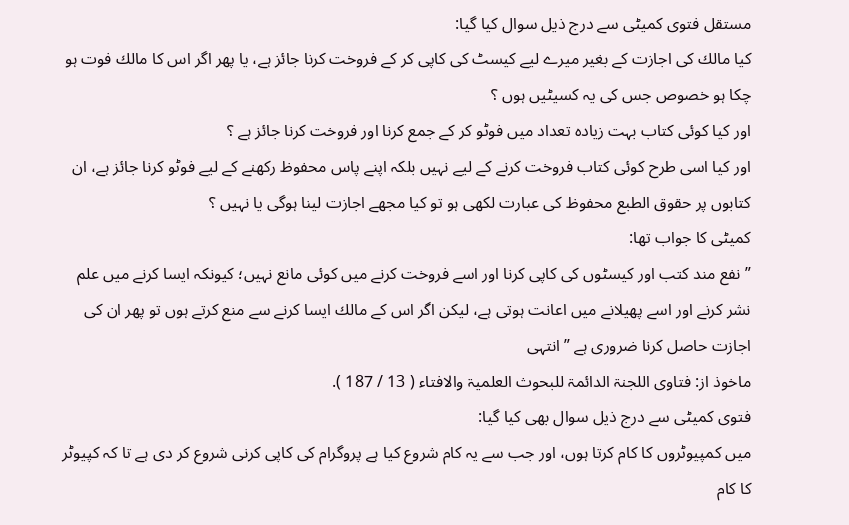مستقل فتوى كميٹى سے درج ذيل سوال كيا گيا:
كيا مالك كى اجازت كے بغير ميرے ليے كيسٹ كى كاپى كر كے فروخت كرنا جائز ہے، يا پھر اگر اس كا مالك فوت ہو چكا ہو خصوص جس كى يہ كسيٹيں ہوں ؟
اور كيا كوئى كتاب بہت زيادہ تعداد ميں فوٹو كر كے جمع كرنا اور فروخت كرنا جائز ہے ؟
اور كيا اسى طرح كوئى كتاب فروخت كرنے كے ليے نہيں بلكہ اپنے پاس محفوظ ركھنے كے ليے فوٹو كرنا جائز ہے، ان كتابوں پر حقوق الطبع محفوظ كى عبارت لكھى ہو تو كيا مجھے اجازت لينا ہوگى يا نہيں ؟
كميٹى كا جواب تھا:
” نفع مند كتب اور كيسٹوں كى كاپى كرنا اور اسے فروخت كرنے ميں كوئى مانع نہيں؛ كيونكہ ايسا كرنے ميں علم نشر كرنے اور اسے پھيلانے ميں اعانت ہوتى ہے، ليكن اگر اس كے مالك ايسا كرنے سے منع كرتے ہوں تو پھر ان كى اجازت حاصل كرنا ضرورى ہے ” انتہى
ماخوذ از: فتاوى اللجنۃ الدائمۃ للبحوث العلميۃ والافتاء ( 13 / 187 ).
فتوى كميٹى سے درج ذيل سوال بھى كيا گيا:
ميں كمپيوٹروں كا كام كرتا ہوں، اور جب سے يہ كام شروع كيا ہے پروگرام كى كاپى كرنى شروع كر دى ہے تا كہ كپيوٹر كا كام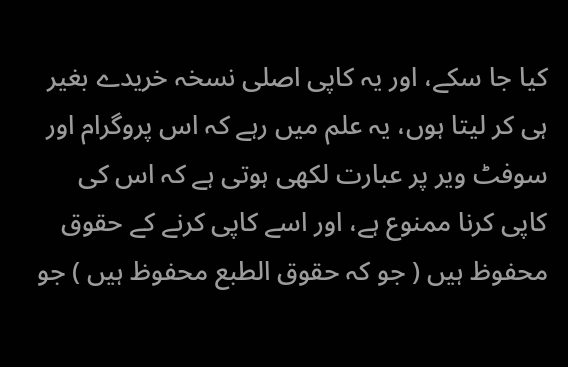كيا جا سكے، اور يہ كاپى اصلى نسخہ خريدے بغير ہى كر ليتا ہوں، يہ علم ميں رہے كہ اس پروگرام اور سوفٹ وير پر عبارت لكھى ہوتى ہے كہ اس كى كاپى كرنا ممنوع ہے، اور اسے كاپى كرنے كے حقوق محفوظ ہيں ( جو كہ حقوق الطبع محفوظ ہيں ) جو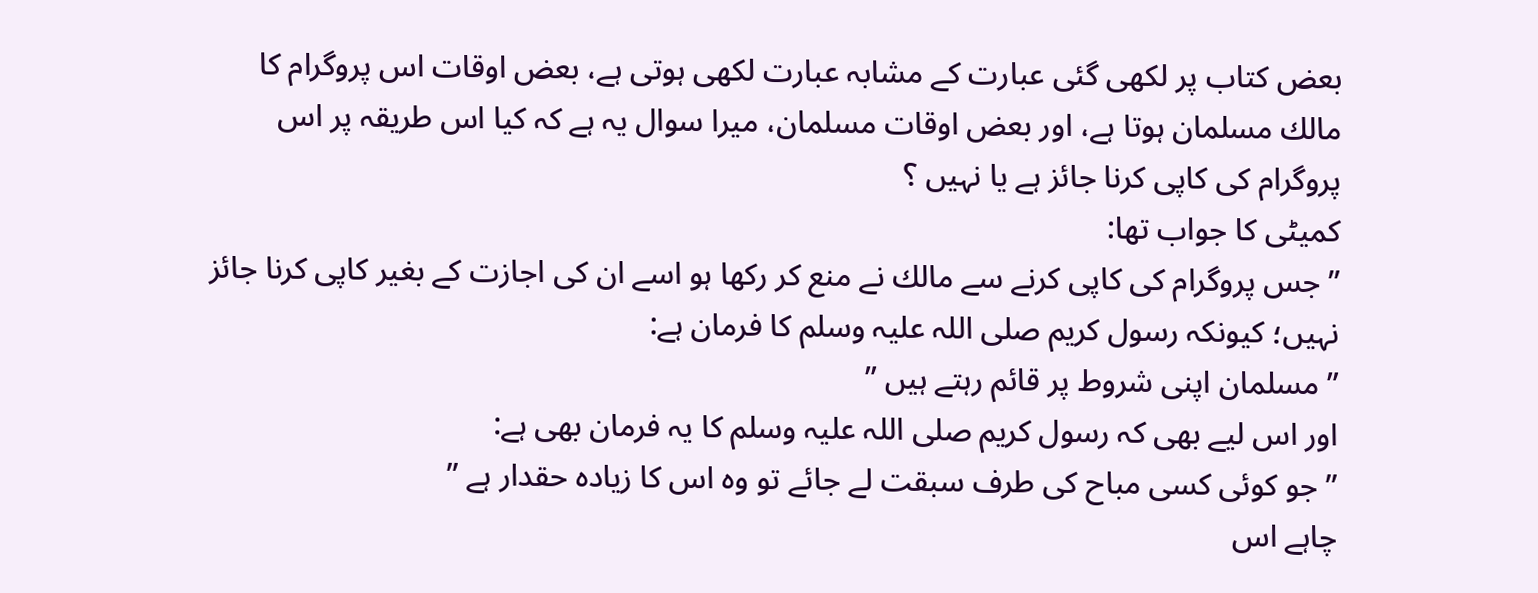بعض كتاب پر لكھى گئى عبارت كے مشابہ عبارت لكھى ہوتى ہے، بعض اوقات اس پروگرام كا مالك مسلمان ہوتا ہے، اور بعض اوقات مسلمان، ميرا سوال يہ ہے كہ كيا اس طريقہ پر اس پروگرام كى كاپى كرنا جائز ہے يا نہيں ؟
كميٹى كا جواب تھا:
” جس پروگرام كى كاپى كرنے سے مالك نے منع كر ركھا ہو اسے ان كى اجازت كے بغير كاپى كرنا جائز نہيں؛ كيونكہ رسول كريم صلى اللہ عليہ وسلم كا فرمان ہے:
” مسلمان اپنى شروط پر قائم رہتے ہيں ”
اور اس ليے بھى كہ رسول كريم صلى اللہ عليہ وسلم كا يہ فرمان بھى ہے:
” جو كوئى كسى مباح كى طرف سبقت لے جائے تو وہ اس كا زيادہ حقدار ہے ”
چاہے اس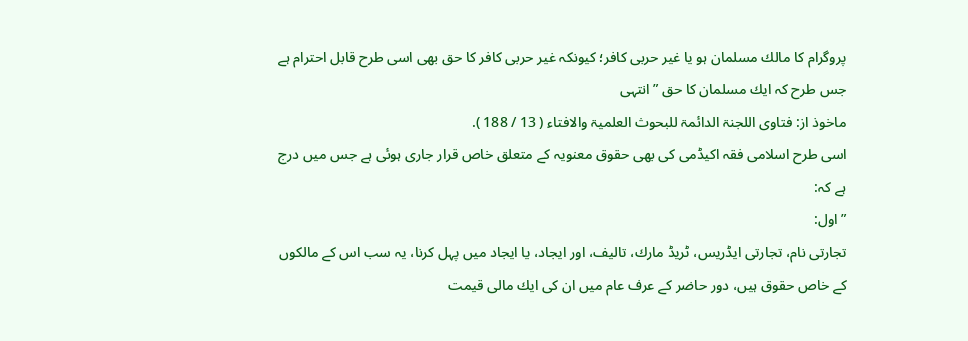پروگرام كا مالك مسلمان ہو يا غير حربى كافر؛ كيونكہ غير حربى كافر كا حق بھى اسى طرح قابل احترام ہے جس طرح كہ ايك مسلمان كا حق ” انتہى
ماخوذ از: فتاوى اللجنۃ الدائمۃ للبحوث العلميۃ والافتاء ( 13 / 188 ).
اسى طرح اسلامى فقہ اكيڈمى كى بھى حقوق معنويہ كے متعلق خاص قرار جارى ہوئى ہے جس ميں درج ہے كہ:
” اول:
تجارتى نام، تجارتى ايڈريس، ٹريڈ مارك، تاليف، اور ايجاد، يا ايجاد ميں پہل كرنا، يہ سب اس كے مالكوں كے خاص حقوق ہيں، دور حاضر كے عرف عام ميں ان كى ايك مالى قيمت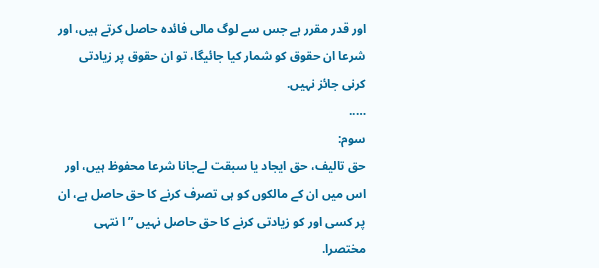اور قدر مقرر ہے جس سے لوگ مالى فائدہ حاصل كرتے ہيں، اور شرعا ان حقوق كو شمار كيا جائيگا، تو ان حقوق پر زيادتى كرنى جائز نہيں.
…..
سوم:
حق تاليف، حق ايجاد يا سبقت لےجانا شرعا محفوظ ہيں، اور اس ميں ان كے مالكوں كو ہى تصرف كرنے كا حق حاصل ہے، ان پر كسى اور كو زيادتى كرنے كا حق حاصل نہيں ” ا نتہى مختصرا.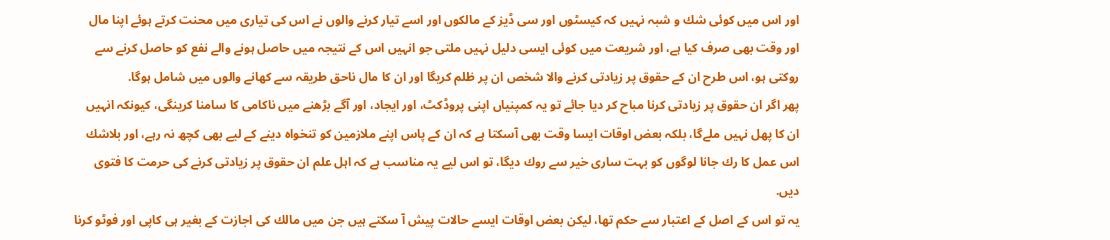اور اس ميں كوئى شك و شبہ نہيں كہ كيسٹوں اور سى ڈيز كے مالكوں اور اسے تيار كرنے والوں نے اس كى تيارى ميں محنت كرتے ہوئے اپنا مال اور وقت بھى صرف كيا ہے، اور شريعت ميں كوئى ايسى دليل نہيں ملتى جو انہيں اس كے نتيجہ ميں حاصل ہونے والے نفع كو حاصل كرنے سے روكتى ہو، اس طرح ان كے حقوق پر زيادتى كرنے والا شخص ان پر ظلم كريگا اور ان كا مال ناحق طريقہ سے كھانے والوں ميں شامل ہوگا.
پھر اگر ان حقوق پر زيادتى كرنا مباح كر ديا جائے تو يہ كمپنياں اپنى پروڈكٹ، اور ايجاد، اور آگے بڑھنے ميں ناكامى كا سامنا كرينگى، كيونكہ انہيں ان كا پھل نہيں ملےگا، بلكہ بعض اوقات ايسا وقت بھى آسكتا ہے كہ ان كے پاس اپنے ملازمين كو تنخواہ دينے كے ليے بھى كچھ نہ رہے، اور بلاشك اس عمل كا رك جانا لوگوں كو بہت سارى خير سے روك ديگا، تو اس ليے يہ مناسب ہے كہ اہل علم ان حقوق پر زيادتى كرنے كى حرمت كا فتوى ديں.
يہ تو اس كے اصل كے اعتبار سے حكم تھا، ليكن بعض اوقات ايسے حالات پيش آ سكتے ہيں جن ميں مالك كى اجازت كے بغير ہى كاپى اور فوٹو كرنا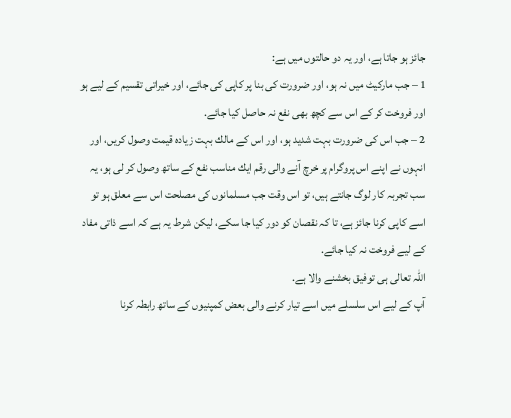جائز ہو جاتا ہے، اور يہ دو حالتوں ميں ہے:
1 – جب ماركيٹ ميں نہ ہو، اور ضرورت كى بنا پر كاپى كى جائے، اور خيراتى تقسيم كے ليے ہو اور فروخت كر كے اس سے كچھ بھى نفع نہ حاصل كيا جائے.
2 – جب اس كى ضرورت بہت شديد ہو، اور اس كے مالك بہت زيادہ قيمت وصول كريں، اور انہوں نے اپنے اس پروگرام پر خرچ آنے والى رقم ايك مناسب نفع كے ساتھ وصول كر لى ہو، يہ سب تجربہ كار لوگ جانتے ہيں، تو اس وقت جب مسلمانوں كى مصلحت اس سے معلق ہو تو اسے كاپى كرنا جائز ہے، تا كہ نقصان كو دور كيا جا سكے، ليكن شرط يہ ہے كہ اسے ذاتى مفاد كے ليے فروخت نہ كيا جائے.
اللہ تعالى ہى توفيق بخشنے والا ہے.
آپ كے ليے اس سلسلے ميں اسے تيار كرنے والى بعض كمپنيوں كے ساتھ رابطہ كرنا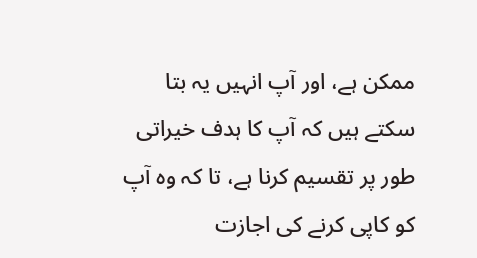ممكن ہے، اور آپ انہيں يہ بتا سكتے ہيں كہ آپ كا ہدف خيراتى طور پر تقسيم كرنا ہے، تا كہ وہ آپ كو كاپى كرنے كى اجازت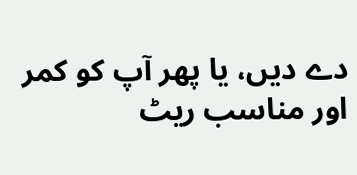دے ديں، يا پھر آپ كو كمر اور مناسب ريٹ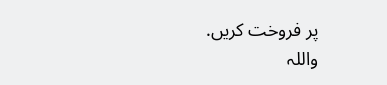پر فروخت كريں.
واللہ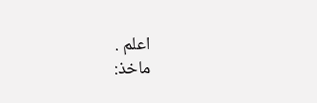اعلم .
ماخذ: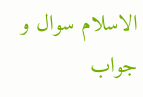الاسلام سوال و جواب